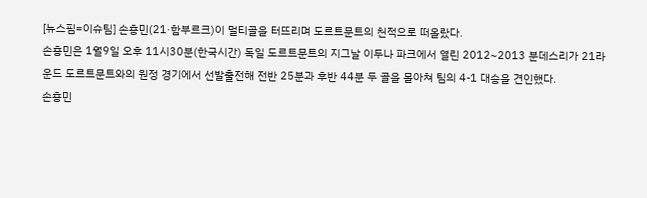[뉴스핌=이슈팀] 손흥민(21·함부르크)이 멀티골을 터뜨리며 도르트문트의 천적으로 떠올랐다.
손흥민은 1월9일 오후 11시30분(한국시간) 독일 도르트문트의 지그날 이두나 파크에서 열린 2012~2013 분데스리가 21라운드 도르트문트와의 원정 경기에서 선발출전해 전반 25분과 후반 44분 두 골을 몰아쳐 팀의 4-1 대승을 견인했다.
손흥민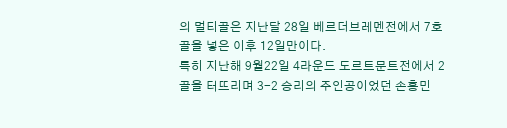의 멀티골은 지난달 28일 베르더브레멘전에서 7호골을 넣은 이후 12일만이다.
특히 지난해 9월22일 4라운드 도르트문트전에서 2골을 터뜨리며 3-2 승리의 주인공이었던 손흥민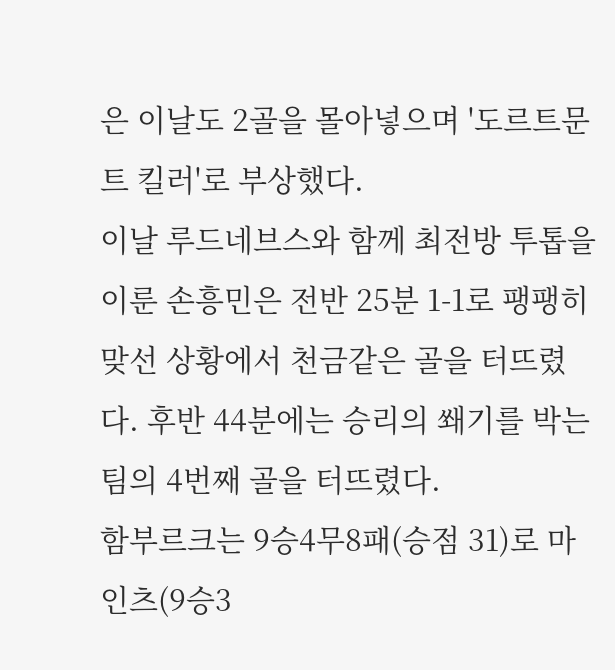은 이날도 2골을 몰아넣으며 '도르트문트 킬러'로 부상했다.
이날 루드네브스와 함께 최전방 투톱을 이룬 손흥민은 전반 25분 1-1로 팽팽히 맞선 상황에서 천금같은 골을 터뜨렸다. 후반 44분에는 승리의 쐐기를 박는 팀의 4번째 골을 터뜨렸다.
함부르크는 9승4무8패(승점 31)로 마인츠(9승3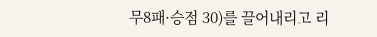무8패·승점 30)를 끌어내리고 리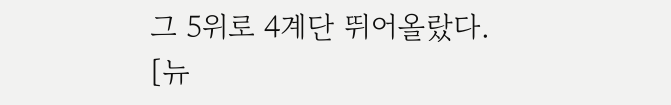그 5위로 4계단 뛰어올랐다.
[뉴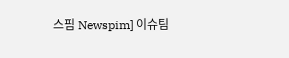스핌 Newspim] 이슈팀